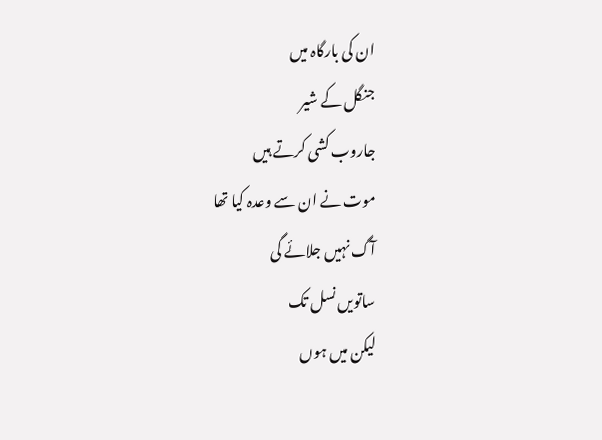ان کی بارگاہ میں
جنگل کے شیر
جاروب کشی کرتے ہیں
موت نے ان سے وعدہ کیا تھا
آگ نہیں جلائے گی
ساتویں نسل تک
لیکن میں ہوں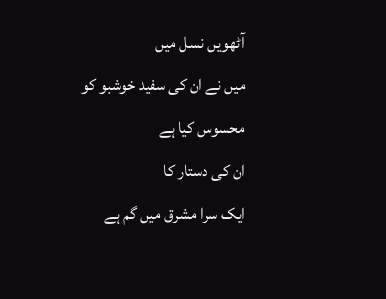آٹھویں نسل میں
میں نے ان کی سفید خوشبو کو محسوس کیا ہے
ان کی دستار کا
ایک سرا مشرق میں گم ہے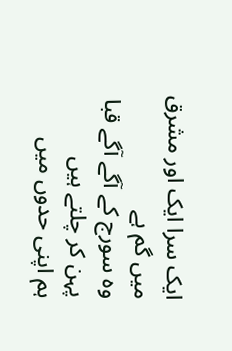ایک سرا ایک اور مشرق میں گم ہے
وہ سورج کے آگے آگے قبا پہن کر چلتے ہیں
ہم اپنی حدوں میں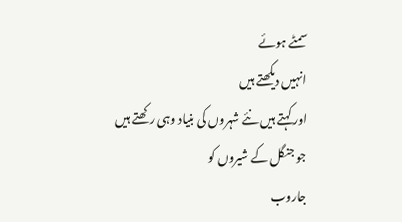سمٹے ہوئے
انہیں دیکھتے ہیں
اور کہتے ہیں نئے شہروں کی بنیاد وہی رکھتے ہیں
جو جنگل کے شیروں کو
جاروب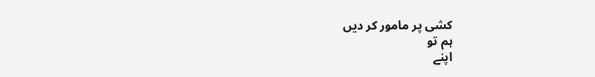کشی پر مامور کر دیں
ہم تو
اپنے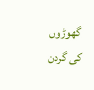گھوڑوں کی گردن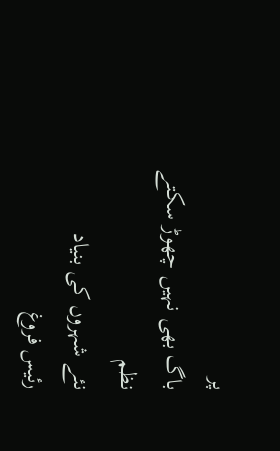پر
باگ بھی نہیں چھوڑ سکتے
نظم
نئے شہروں کی بنیاد
رئیس فروغ